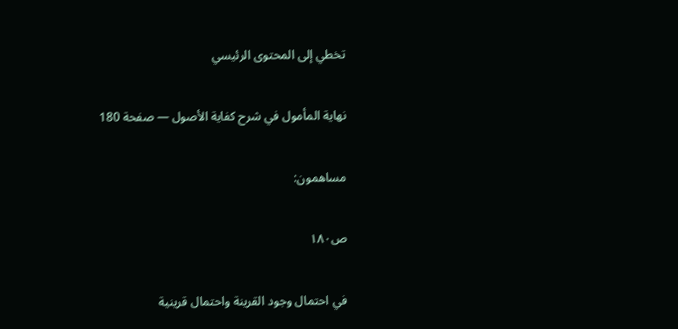تخطي إلى المحتوى الرئيسي

نهاية المأمول في شرح كفاية الأصول — صفحة 180

مساهمون:

ص١٨٠

في احتمال وجود القرينة واحتمال قرينية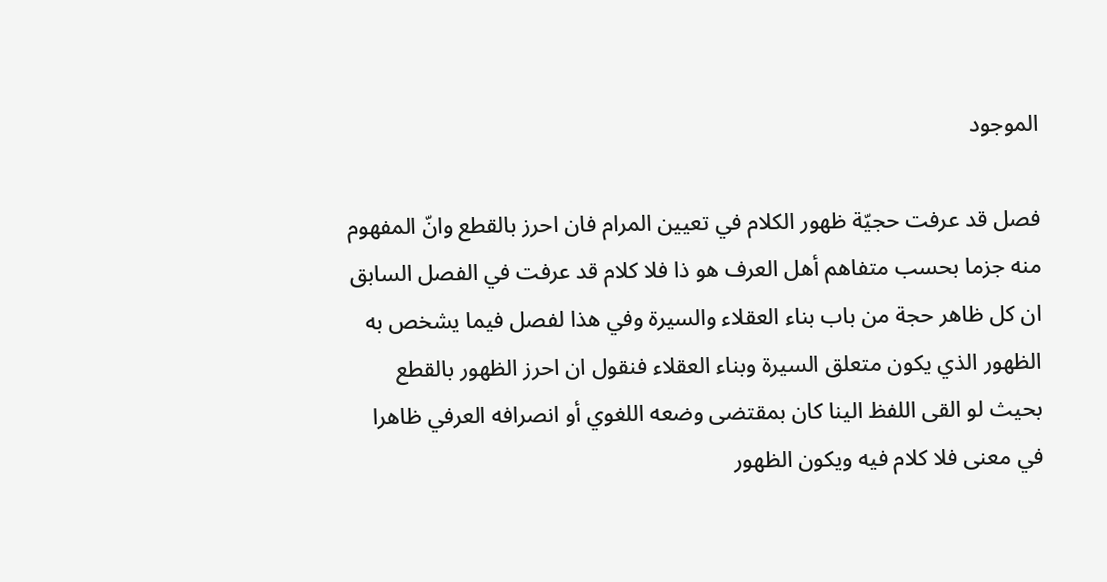الموجود

فصل قد عرفت حجيّة ظهور الكلام في تعيين المرام فان احرز بالقطع وانّ المفهوم منه جزما بحسب متفاهم أهل العرف هو ذا فلا كلام قد عرفت في الفصل السابق ان كل ظاهر حجة من باب بناء العقلاء والسيرة وفي هذا لفصل فيما يشخص به الظهور الذي يكون متعلق السيرة وبناء العقلاء فنقول ان احرز الظهور بالقطع بحيث لو القى اللفظ الينا كان بمقتضى وضعه اللغوي أو انصرافه العرفي ظاهرا في معنى فلا كلام فيه ويكون الظهور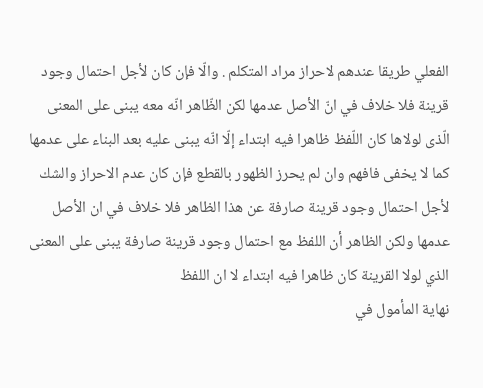الفعلي طريقا عندهم لاحراز مراد المتكلم . والّا فإن كان لأجل احتمال وجود قرينة فلا خلاف في انّ الأصل عدمها لكن الظّاهر انّه معه يبنى على المعنى الّذى لولاها كان اللّفظ ظاهرا فيه ابتداء إلّا انّه يبنى عليه بعد البناء على عدمها كما لا يخفى فافهم وان لم يحرز الظهور بالقطع فإن كان عدم الاحراز والشك لأجل احتمال وجود قرينة صارفة عن هذا الظاهر فلا خلاف في ان الأصل عدمها ولكن الظاهر أن اللفظ مع احتمال وجود قرينة صارفة يبنى على المعنى الذي لولا القرينة كان ظاهرا فيه ابتداء لا ان اللفظ
نهاية المأمول في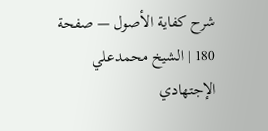شرح كفاية الأصول — صفحة 180 | الشيخ محمدعلي الإجتهادي